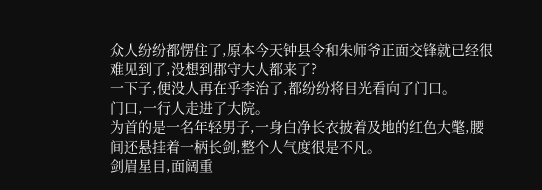众人纷纷都愣住了,原本今天钟县令和朱师爷正面交锋就已经很难见到了,没想到郡守大人都来了?
一下子,便没人再在乎李治了,都纷纷将目光看向了门口。
门口,一行人走进了大院。
为首的是一名年轻男子,一身白净长衣披着及地的红色大氅,腰间还悬挂着一柄长剑,整个人气度很是不凡。
剑眉星目,面阔重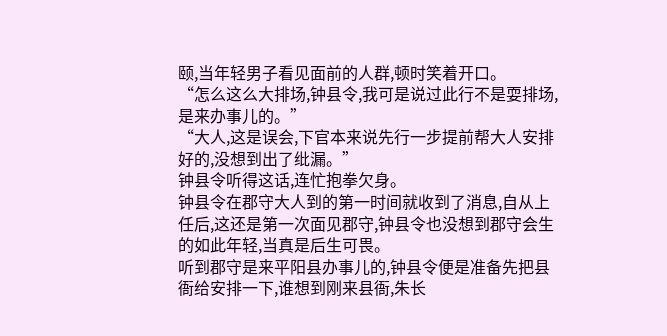颐,当年轻男子看见面前的人群,顿时笑着开口。
“怎么这么大排场,钟县令,我可是说过此行不是耍排场,是来办事儿的。”
“大人,这是误会,下官本来说先行一步提前帮大人安排好的,没想到出了纰漏。”
钟县令听得这话,连忙抱拳欠身。
钟县令在郡守大人到的第一时间就收到了消息,自从上任后,这还是第一次面见郡守,钟县令也没想到郡守会生的如此年轻,当真是后生可畏。
听到郡守是来平阳县办事儿的,钟县令便是准备先把县衙给安排一下,谁想到刚来县衙,朱长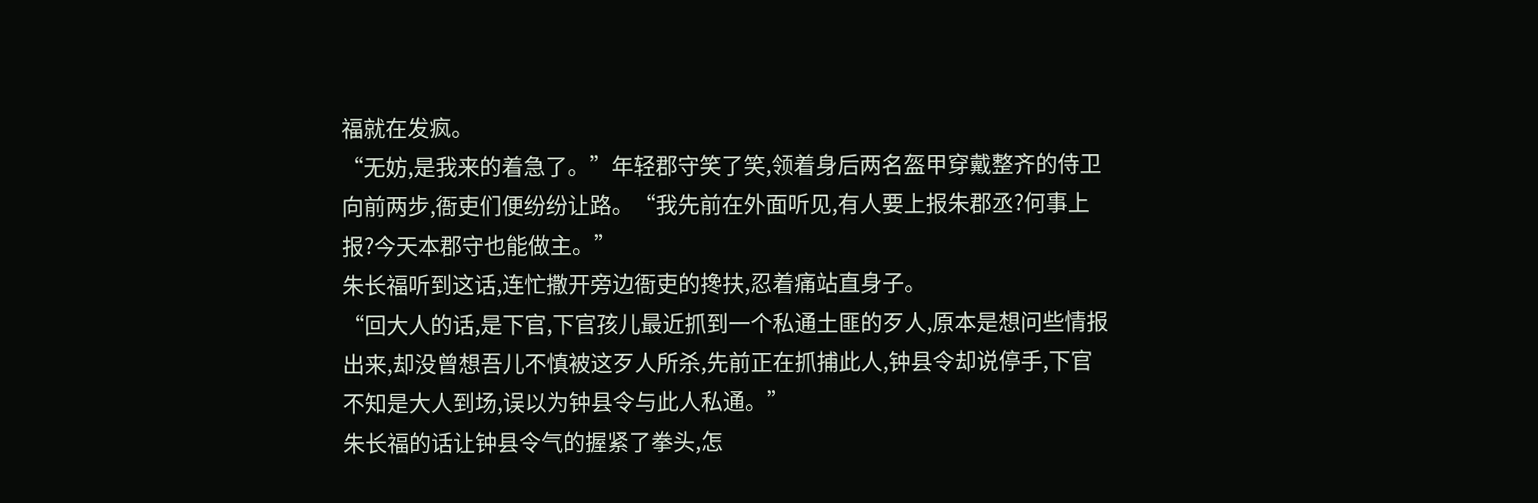福就在发疯。
“无妨,是我来的着急了。”年轻郡守笑了笑,领着身后两名盔甲穿戴整齐的侍卫向前两步,衙吏们便纷纷让路。“我先前在外面听见,有人要上报朱郡丞?何事上报?今天本郡守也能做主。”
朱长福听到这话,连忙撒开旁边衙吏的搀扶,忍着痛站直身子。
“回大人的话,是下官,下官孩儿最近抓到一个私通土匪的歹人,原本是想问些情报出来,却没曾想吾儿不慎被这歹人所杀,先前正在抓捕此人,钟县令却说停手,下官不知是大人到场,误以为钟县令与此人私通。”
朱长福的话让钟县令气的握紧了拳头,怎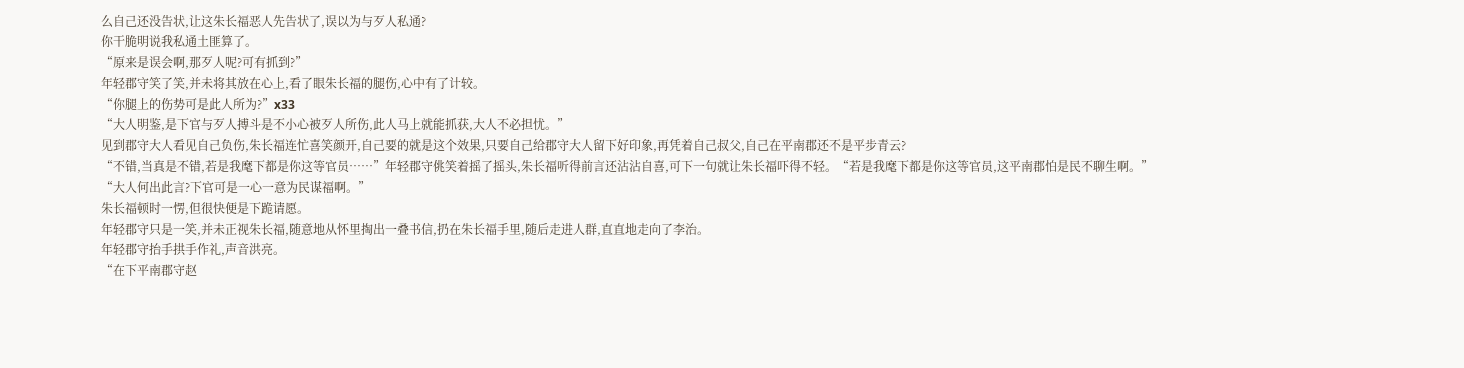么自己还没告状,让这朱长福恶人先告状了,误以为与歹人私通?
你干脆明说我私通土匪算了。
“原来是误会啊,那歹人呢?可有抓到?”
年轻郡守笑了笑,并未将其放在心上,看了眼朱长福的腿伤,心中有了计较。
“你腿上的伤势可是此人所为?”x33
“大人明鉴,是下官与歹人搏斗是不小心被歹人所伤,此人马上就能抓获,大人不必担忧。”
见到郡守大人看见自己负伤,朱长福连忙喜笑颜开,自己要的就是这个效果,只要自己给郡守大人留下好印象,再凭着自己叔父,自己在平南郡还不是平步青云?
“不错,当真是不错,若是我麾下都是你这等官员……”年轻郡守佻笑着摇了摇头,朱长福听得前言还沾沾自喜,可下一句就让朱长福吓得不轻。“若是我麾下都是你这等官员,这平南郡怕是民不聊生啊。”
“大人何出此言?下官可是一心一意为民谋福啊。”
朱长福顿时一愣,但很快便是下跪请愿。
年轻郡守只是一笑,并未正视朱长福,随意地从怀里掏出一叠书信,扔在朱长福手里,随后走进人群,直直地走向了李治。
年轻郡守抬手拱手作礼,声音洪亮。
“在下平南郡守赵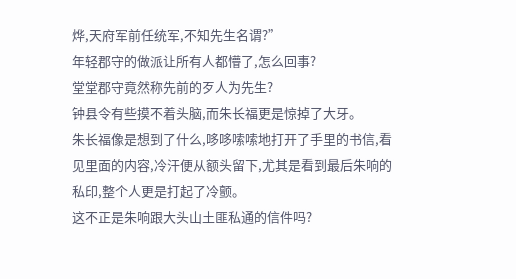烨,天府军前任统军,不知先生名谓?”
年轻郡守的做派让所有人都懵了,怎么回事?
堂堂郡守竟然称先前的歹人为先生?
钟县令有些摸不着头脑,而朱长福更是惊掉了大牙。
朱长福像是想到了什么,哆哆嗦嗦地打开了手里的书信,看见里面的内容,冷汗便从额头留下,尤其是看到最后朱响的私印,整个人更是打起了冷颤。
这不正是朱响跟大头山土匪私通的信件吗?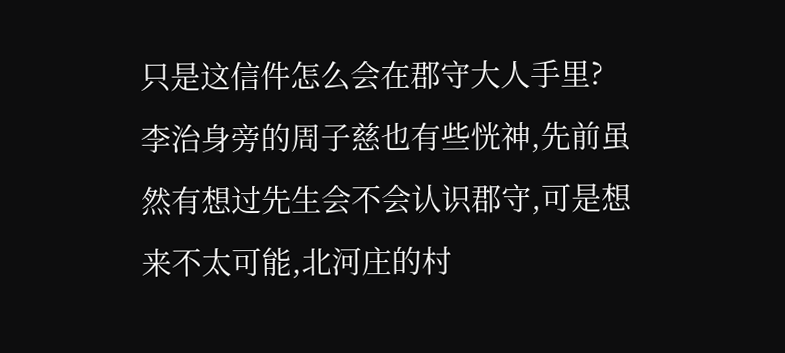只是这信件怎么会在郡守大人手里?
李治身旁的周子慈也有些恍神,先前虽然有想过先生会不会认识郡守,可是想来不太可能,北河庄的村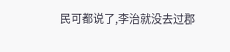民可都说了,李治就没去过郡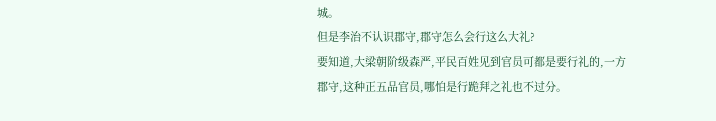城。
但是李治不认识郡守,郡守怎么会行这么大礼?
要知道,大梁朝阶级森严,平民百姓见到官员可都是要行礼的,一方郡守,这种正五品官员,哪怕是行跪拜之礼也不过分。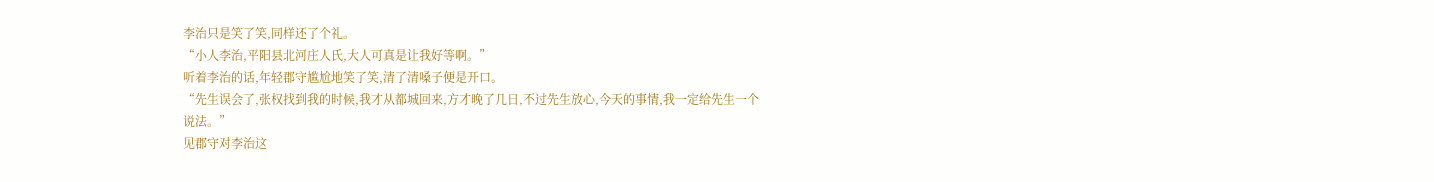李治只是笑了笑,同样还了个礼。
“小人李治,平阳县北河庄人氏,大人可真是让我好等啊。”
听着李治的话,年轻郡守尴尬地笑了笑,清了清嗓子便是开口。
“先生误会了,张权找到我的时候,我才从都城回来,方才晚了几日,不过先生放心,今天的事情,我一定给先生一个说法。”
见郡守对李治这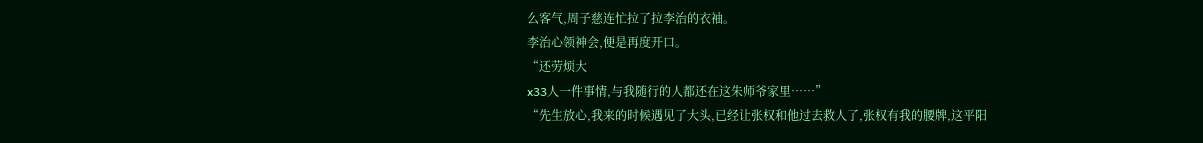么客气,周子慈连忙拉了拉李治的衣袖。
李治心领神会,便是再度开口。
“还劳烦大
x33人一件事情,与我随行的人都还在这朱师爷家里……”
“先生放心,我来的时候遇见了大头,已经让张权和他过去救人了,张权有我的腰牌,这平阳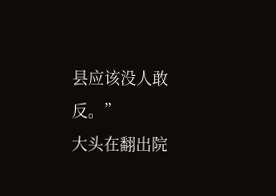县应该没人敢反。”
大头在翻出院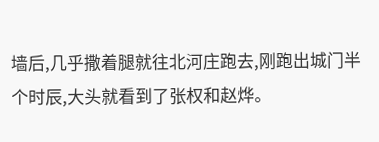墙后,几乎撒着腿就往北河庄跑去,刚跑出城门半个时辰,大头就看到了张权和赵烨。